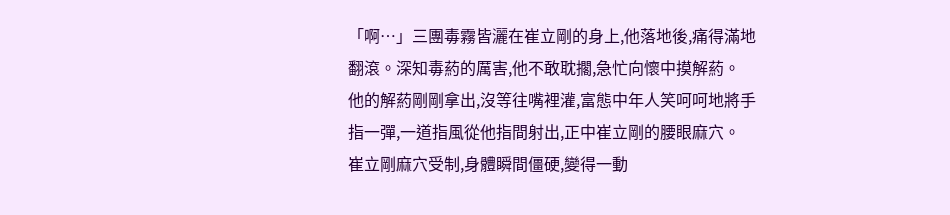「啊…」三團毒霧皆灑在崔立剛的身上,他落地後,痛得滿地翻滾。深知毒葯的厲害,他不敢耽擱,急忙向懷中摸解葯。
他的解葯剛剛拿出,沒等往嘴裡灌,富態中年人笑呵呵地將手指一彈,一道指風從他指間射出,正中崔立剛的腰眼麻穴。
崔立剛麻穴受制,身體瞬間僵硬,變得一動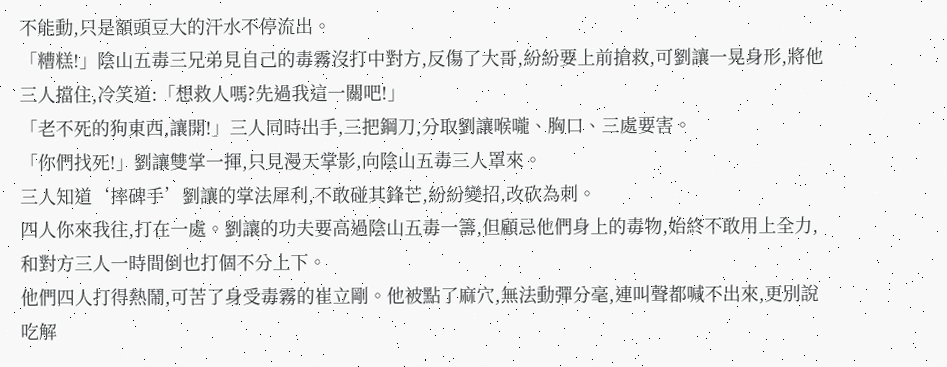不能動,只是額頭豆大的汗水不停流出。
「糟糕!」陰山五毒三兄弟見自己的毒霧沒打中對方,反傷了大哥,紛紛要上前搶救,可劉讓一晃身形,將他三人擋住,冷笑道:「想救人嗎?先過我這一關吧!」
「老不死的狗東西,讓開!」三人同時出手,三把鋼刀,分取劉讓喉嚨、胸口、三處要害。
「你們找死!」劉讓雙掌一揮,只見漫天掌影,向陰山五毒三人罩來。
三人知道‘摔碑手’劉讓的掌法犀利,不敢碰其鋒芒,紛紛變招,改砍為刺。
四人你來我往,打在一處。劉讓的功夫要高過陰山五毒一籌,但顧忌他們身上的毒物,始終不敢用上全力,和對方三人一時間倒也打個不分上下。
他們四人打得熱鬧,可苦了身受毒霧的崔立剛。他被點了麻穴,無法動彈分毫,連叫聲都喊不出來,更別說吃解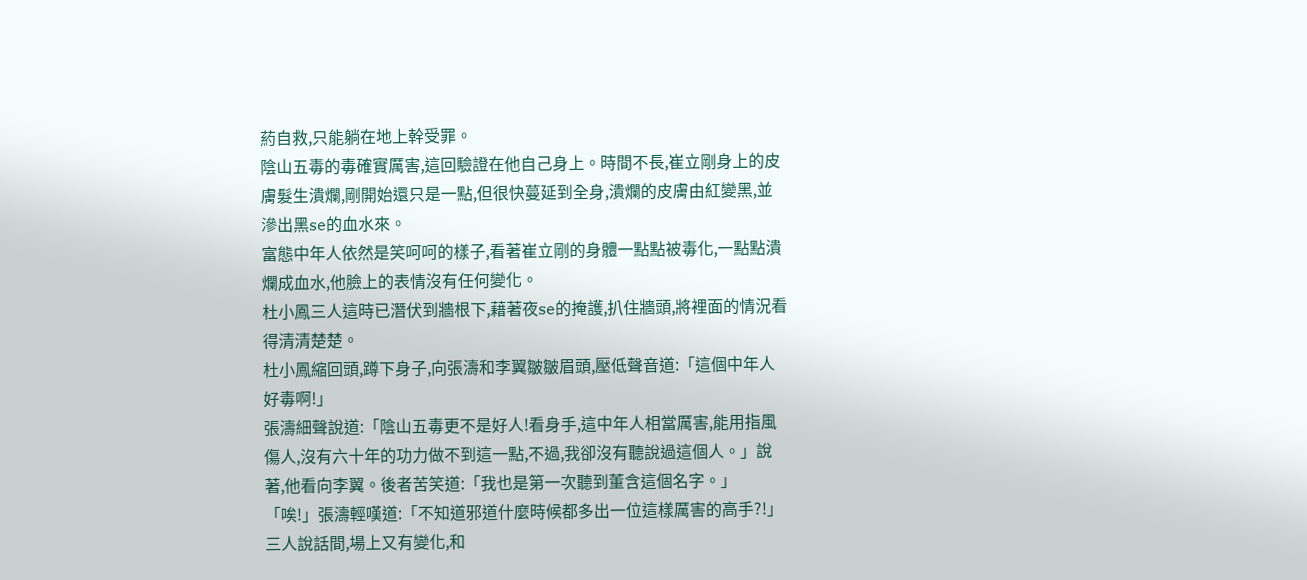葯自救,只能躺在地上幹受罪。
陰山五毒的毒確實厲害,這回驗證在他自己身上。時間不長,崔立剛身上的皮膚髮生潰爛,剛開始還只是一點,但很快蔓延到全身,潰爛的皮膚由紅變黑,並滲出黑se的血水來。
富態中年人依然是笑呵呵的樣子,看著崔立剛的身體一點點被毒化,一點點潰爛成血水,他臉上的表情沒有任何變化。
杜小鳳三人這時已潛伏到牆根下,藉著夜se的掩護,扒住牆頭,將裡面的情況看得清清楚楚。
杜小鳳縮回頭,蹲下身子,向張濤和李翼皺皺眉頭,壓低聲音道:「這個中年人好毒啊!」
張濤細聲說道:「陰山五毒更不是好人!看身手,這中年人相當厲害,能用指風傷人,沒有六十年的功力做不到這一點,不過,我卻沒有聽說過這個人。」說著,他看向李翼。後者苦笑道:「我也是第一次聽到董含這個名字。」
「唉!」張濤輕嘆道:「不知道邪道什麼時候都多出一位這樣厲害的高手?!」
三人說話間,場上又有變化,和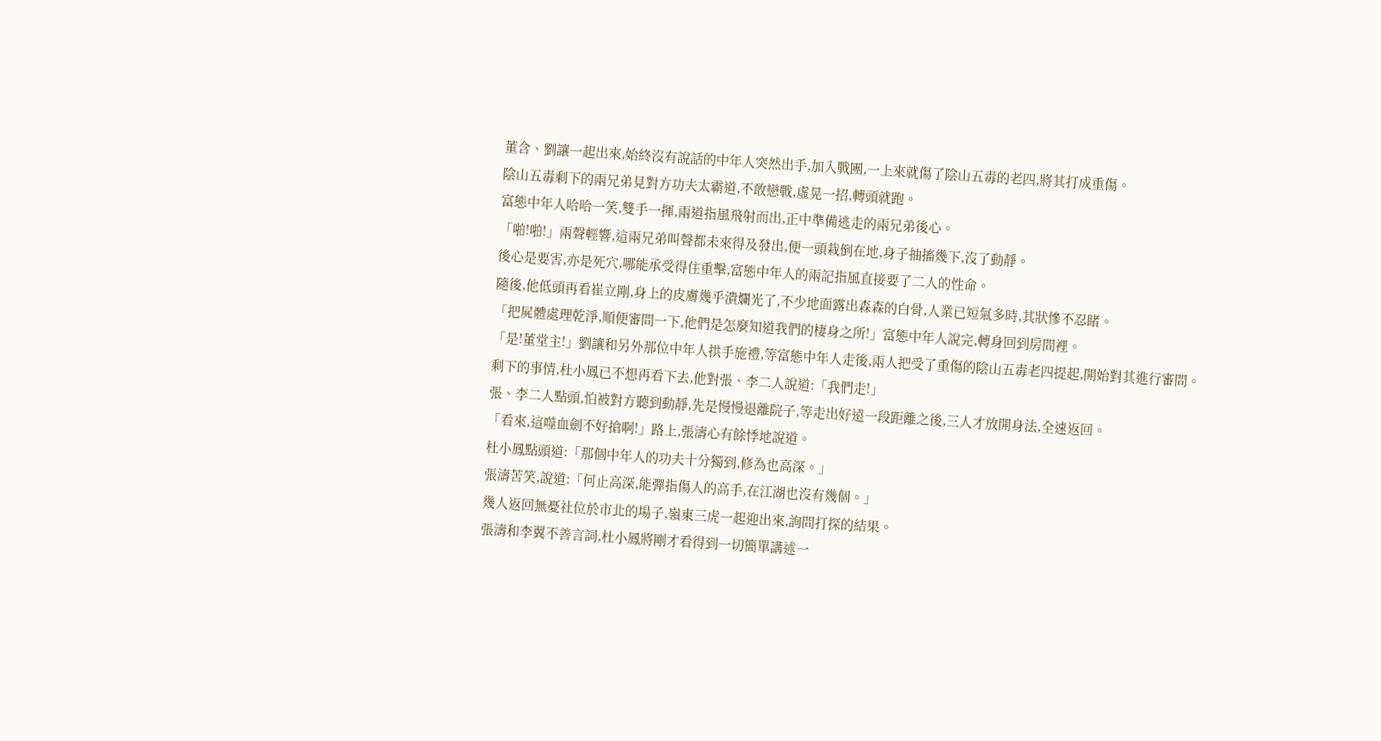董含、劉讓一起出來,始終沒有說話的中年人突然出手,加入戰團,一上來就傷了陰山五毒的老四,將其打成重傷。
陰山五毒剩下的兩兄弟見對方功夫太霸道,不敢戀戰,虛晃一招,轉頭就跑。
富態中年人哈哈一笑,雙手一揮,兩道指風飛射而出,正中準備逃走的兩兄弟後心。
「啪!啪!」兩聲輕響,這兩兄弟叫聲都未來得及發出,便一頭栽倒在地,身子抽搐幾下,沒了動靜。
後心是要害,亦是死穴,哪能承受得住重擊,富態中年人的兩記指風直接要了二人的性命。
隨後,他低頭再看崔立剛,身上的皮膚幾乎潰爛光了,不少地面露出森森的白骨,人業已短氣多時,其狀慘不忍睹。
「把屍體處理乾淨,順便審問一下,他們是怎麼知道我們的棲身之所!」富態中年人說完,轉身回到房間裡。
「是!董堂主!」劉讓和另外那位中年人拱手施禮,等富態中年人走後,兩人把受了重傷的陰山五毒老四提起,開始對其進行審問。
剩下的事情,杜小鳳已不想再看下去,他對張、李二人說道:「我們走!」
張、李二人點頭,怕被對方聽到動靜,先是慢慢退離院子,等走出好遠一段距離之後,三人才放開身法,全速返回。
「看來,這噬血劍不好搶啊!」路上,張濤心有餘悸地說道。
杜小鳳點頭道:「那個中年人的功夫十分獨到,修為也高深。」
張濤苦笑,說道:「何止高深,能彈指傷人的高手,在江湖也沒有幾個。」
幾人返回無憂社位於市北的場子,嶺東三虎一起迎出來,詢問打探的結果。
張濤和李翼不善言詞,杜小鳳將剛才看得到一切簡單講述一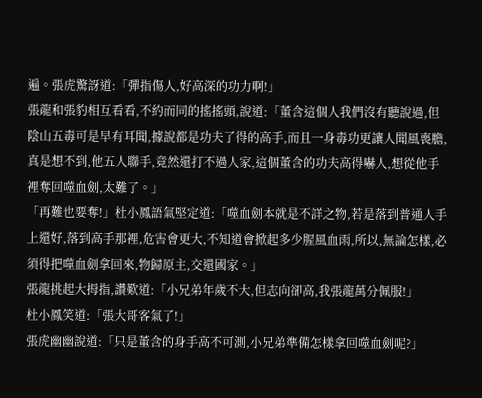遍。張虎驚訝道:「彈指傷人,好高深的功力啊!」
張龍和張豹相互看看,不約而同的搖搖頭,說道:「董含這個人我們沒有聽說過,但陰山五毒可是早有耳聞,據說都是功夫了得的高手,而且一身毒功更讓人聞風喪膽,真是想不到,他五人聯手,竟然還打不過人家,這個董含的功夫高得嚇人,想從他手裡奪回噬血劍,太難了。」
「再難也要奪!」杜小鳳語氣堅定道:「噬血劍本就是不詳之物,若是落到普通人手上還好,落到高手那裡,危害會更大,不知道會掀起多少腥風血雨,所以,無論怎樣,必須得把噬血劍拿回來,物歸原主,交還國家。」
張龍挑起大拇指,讚歎道:「小兄弟年歲不大,但志向卻高,我張龍萬分佩服!」
杜小鳳笑道:「張大哥客氣了!」
張虎幽幽說道:「只是董含的身手高不可測,小兄弟準備怎樣拿回噬血劍呢?」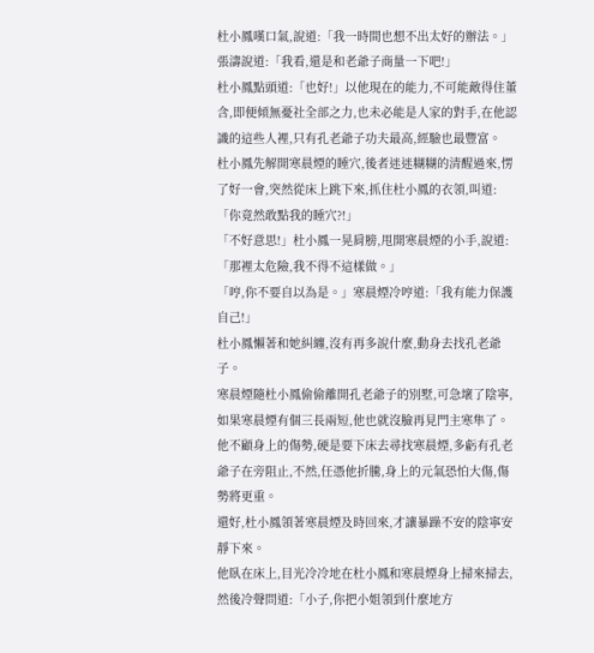杜小鳳嘆口氣,說道:「我一時間也想不出太好的辦法。」
張濤說道:「我看,還是和老爺子商量一下吧!」
杜小鳳點頭道:「也好!」以他現在的能力,不可能敵得住董含,即便傾無憂社全部之力,也未必能是人家的對手,在他認識的這些人裡,只有孔老爺子功夫最高,經驗也最豐富。
杜小鳳先解開寒晨煙的睡穴,後者迷迷糊糊的清醒過來,愣了好一會,突然從床上跳下來,抓住杜小鳳的衣領,叫道:「你竟然敢點我的睡穴?!」
「不好意思!」杜小鳳一晃肩膀,甩開寒晨煙的小手,說道:「那裡太危險,我不得不這樣做。」
「哼,你不要自以為是。」寒晨煙冷哼道:「我有能力保護自己!」
杜小鳳懶著和她糾纏,沒有再多說什麼,動身去找孔老爺子。
寒晨煙隨杜小鳳偷偷離開孔老爺子的別墅,可急壞了陰寧,如果寒晨煙有個三長兩短,他也就沒臉再見門主寒隼了。他不顧身上的傷勢,硬是要下床去尋找寒晨煙,多虧有孔老爺子在旁阻止,不然,任憑他折騰,身上的元氣恐怕大傷,傷勢將更重。
還好,杜小鳳領著寒晨煙及時回來,才讓暴躁不安的陰寧安靜下來。
他臥在床上,目光冷冷地在杜小鳳和寒晨煙身上掃來掃去,然後冷聲問道:「小子,你把小姐領到什麼地方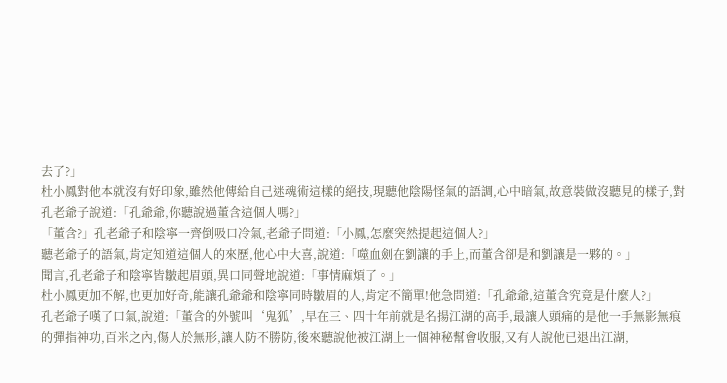去了?」
杜小鳳對他本就沒有好印象,雖然他傳給自己迷魂術這樣的絕技,現聽他陰陽怪氣的語調,心中暗氣,故意裝做沒聽見的樣子,對孔老爺子說道:「孔爺爺,你聽說過董含這個人嗎?」
「董含?」孔老爺子和陰寧一齊倒吸口冷氣,老爺子問道:「小鳳,怎麼突然提起這個人?」
聽老爺子的語氣,肯定知道這個人的來歷,他心中大喜,說道:「噬血劍在劉讓的手上,而董含卻是和劉讓是一夥的。」
聞言,孔老爺子和陰寧皆皺起眉頭,異口同聲地說道:「事情麻煩了。」
杜小鳳更加不解,也更加好奇,能讓孔爺爺和陰寧同時皺眉的人,肯定不簡單!他急問道:「孔爺爺,這董含究竟是什麼人?」
孔老爺子嘆了口氣,說道:「董含的外號叫‘鬼狐’,早在三、四十年前就是名揚江湖的高手,最讓人頭痛的是他一手無影無痕的彈指神功,百米之內,傷人於無形,讓人防不勝防,後來聽說他被江湖上一個神秘幫會收服,又有人說他已退出江湖,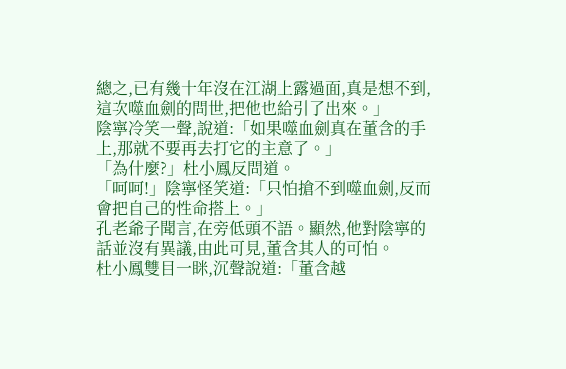總之,已有幾十年沒在江湖上露過面,真是想不到,這次噬血劍的問世,把他也給引了出來。」
陰寧冷笑一聲,說道:「如果噬血劍真在董含的手上,那就不要再去打它的主意了。」
「為什麼?」杜小鳳反問道。
「呵呵!」陰寧怪笑道:「只怕搶不到噬血劍,反而會把自己的性命搭上。」
孔老爺子聞言,在旁低頭不語。顯然,他對陰寧的話並沒有異議,由此可見,董含其人的可怕。
杜小鳳雙目一眯,沉聲說道:「董含越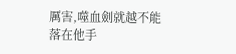厲害,噬血劍就越不能落在他手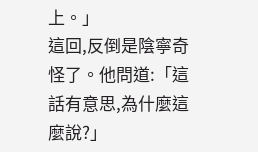上。」
這回,反倒是陰寧奇怪了。他問道:「這話有意思,為什麼這麼說?」